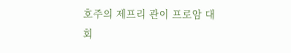호주의 제프리 관이 프로암 대회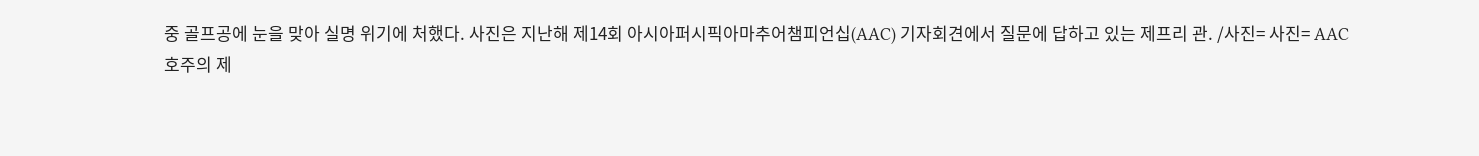중 골프공에 눈을 맞아 실명 위기에 처했다. 사진은 지난해 제14회 아시아퍼시픽아마추어챔피언십(AAC) 기자회견에서 질문에 답하고 있는 제프리 관. /사진= 사진= AAC
호주의 제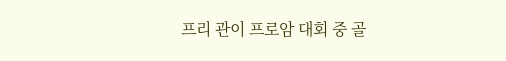프리 관이 프로암 대회 중 골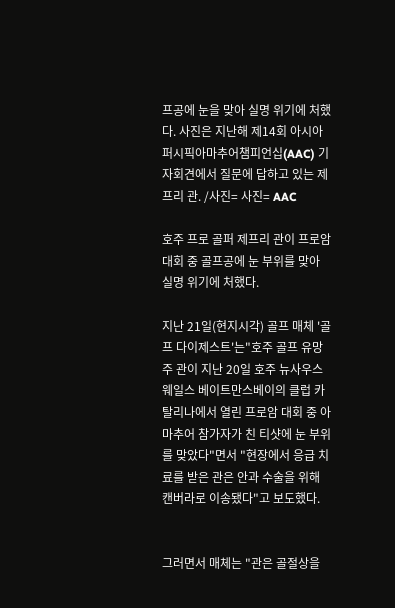프공에 눈을 맞아 실명 위기에 처했다. 사진은 지난해 제14회 아시아퍼시픽아마추어챔피언십(AAC) 기자회견에서 질문에 답하고 있는 제프리 관. /사진= 사진= AAC

호주 프로 골퍼 제프리 관이 프로암 대회 중 골프공에 눈 부위를 맞아 실명 위기에 처했다.

지난 21일(현지시각) 골프 매체 '골프 다이제스트'는"호주 골프 유망주 관이 지난 20일 호주 뉴사우스웨일스 베이트만스베이의 클럽 카탈리나에서 열린 프로암 대회 중 아마추어 참가자가 친 티샷에 눈 부위를 맞았다"면서 "현장에서 응급 치료를 받은 관은 안과 수술을 위해 캔버라로 이송됐다"고 보도했다.


그러면서 매체는 "관은 골절상을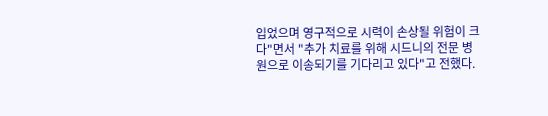입었으며 영구적으로 시력이 손상될 위험이 크다"면서 "추가 치료를 위해 시드니의 전문 병원으로 이송되기를 기다리고 있다"고 전했다.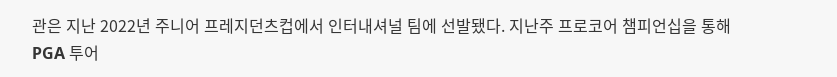관은 지난 2022년 주니어 프레지던츠컵에서 인터내셔널 팀에 선발됐다. 지난주 프로코어 챔피언십을 통해 PGA 투어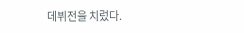데뷔전을 치렀다.